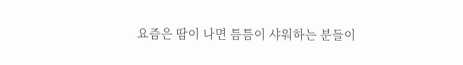요즘은 땀이 나면 틈틈이 샤워하는 분들이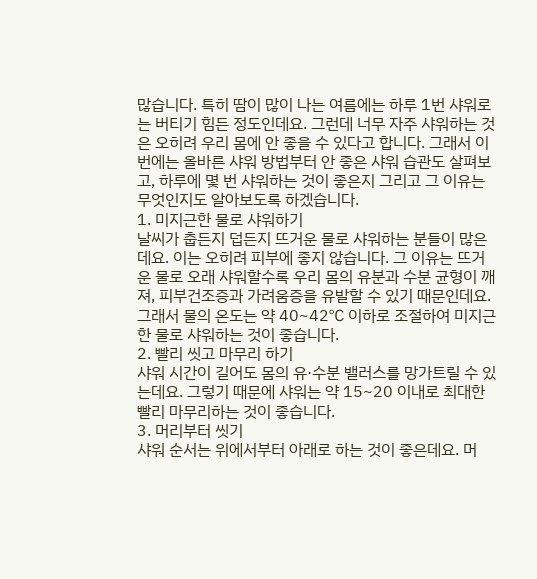많습니다. 특히 땀이 많이 나는 여름에는 하루 1번 샤워로는 버티기 힘든 정도인데요. 그런데 너무 자주 샤워하는 것은 오히려 우리 몸에 안 좋을 수 있다고 합니다. 그래서 이번에는 올바른 샤워 방법부터 안 좋은 샤워 습관도 살펴보고, 하루에 몇 번 샤워하는 것이 좋은지 그리고 그 이유는 무엇인지도 알아보도록 하겠습니다.
1. 미지근한 물로 샤워하기
날씨가 춥든지 덥든지 뜨거운 물로 샤워하는 분들이 많은데요. 이는 오히려 피부에 좋지 않습니다. 그 이유는 뜨거운 물로 오래 샤워할수록 우리 몸의 유분과 수분 균형이 깨져, 피부건조증과 가려움증을 유발할 수 있기 때문인데요. 그래서 물의 온도는 약 40~42℃ 이하로 조절하여 미지근한 물로 샤워하는 것이 좋습니다.
2. 빨리 씻고 마무리 하기
샤워 시간이 길어도 몸의 유·수분 밸러스를 망가트릴 수 있는데요. 그렇기 때문에 샤워는 약 15~20 이내로 최대한 빨리 마무리하는 것이 좋습니다.
3. 머리부터 씻기
샤워 순서는 위에서부터 아래로 하는 것이 좋은데요. 머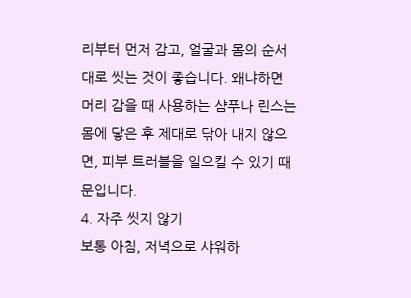리부터 먼저 감고, 얼굴과 몸의 순서대로 씻는 것이 좋습니다. 왜냐하면 머리 감을 때 사용하는 샴푸나 린스는 몸에 닿은 후 제대로 닦아 내지 않으면, 피부 트러블을 일으킬 수 있기 때문입니다.
4. 자주 씻지 않기
보통 아침, 저녁으로 샤워하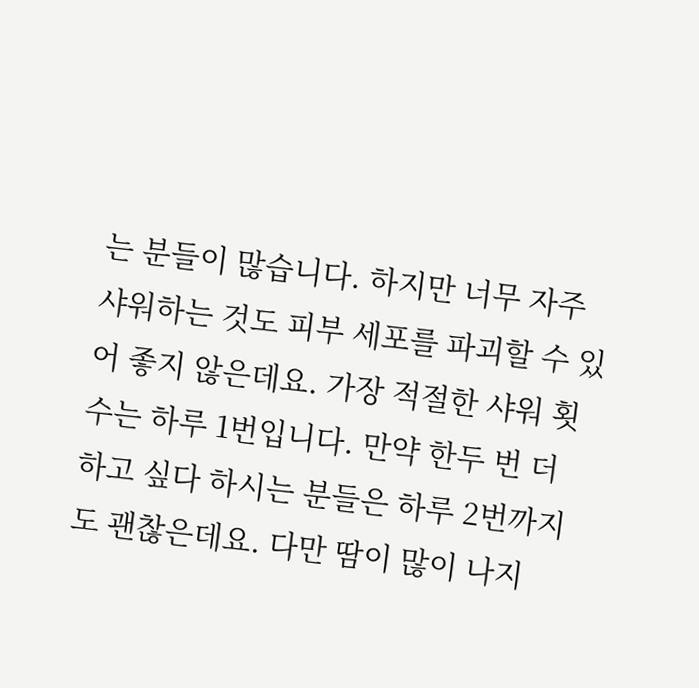는 분들이 많습니다. 하지만 너무 자주 샤워하는 것도 피부 세포를 파괴할 수 있어 좋지 않은데요. 가장 적절한 샤워 횟수는 하루 1번입니다. 만약 한두 번 더 하고 싶다 하시는 분들은 하루 2번까지도 괜찮은데요. 다만 땀이 많이 나지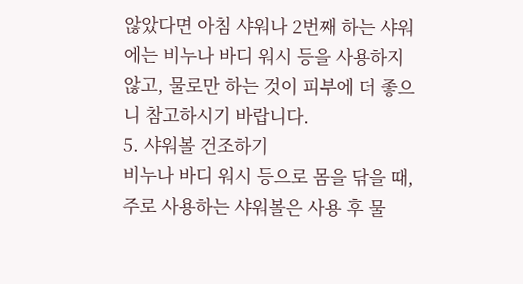않았다면 아침 샤워나 2번째 하는 샤워에는 비누나 바디 워시 등을 사용하지 않고, 물로만 하는 것이 피부에 더 좋으니 참고하시기 바랍니다.
5. 샤워볼 건조하기
비누나 바디 워시 등으로 몸을 닦을 때, 주로 사용하는 샤워볼은 사용 후 물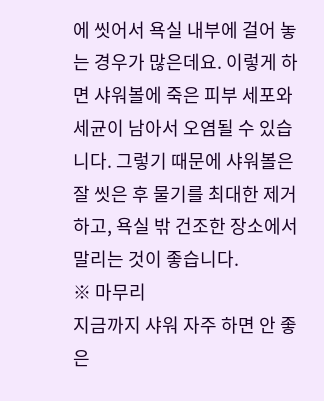에 씻어서 욕실 내부에 걸어 놓는 경우가 많은데요. 이렇게 하면 샤워볼에 죽은 피부 세포와 세균이 남아서 오염될 수 있습니다. 그렇기 때문에 샤워볼은 잘 씻은 후 물기를 최대한 제거하고, 욕실 밖 건조한 장소에서 말리는 것이 좋습니다.
※ 마무리
지금까지 샤워 자주 하면 안 좋은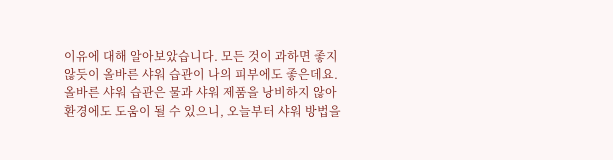이유에 대해 알아보았습니다. 모든 것이 과하면 좋지 않듯이 올바른 샤워 습관이 나의 피부에도 좋은데요. 올바른 샤워 습관은 물과 샤워 제품을 낭비하지 않아 환경에도 도움이 될 수 있으니, 오늘부터 샤워 방법을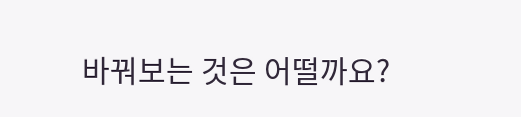바꿔보는 것은 어떨까요?